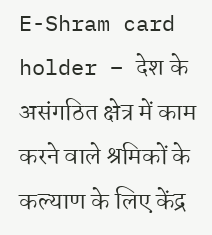E-Shram card holder – देश के असंगठित क्षेत्र में काम करने वाले श्रमिकों के कल्याण के लिए केंद्र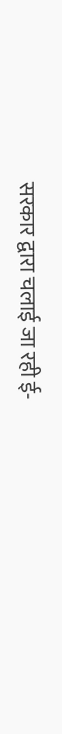सरकार द्वारा चलाई जा रही ई-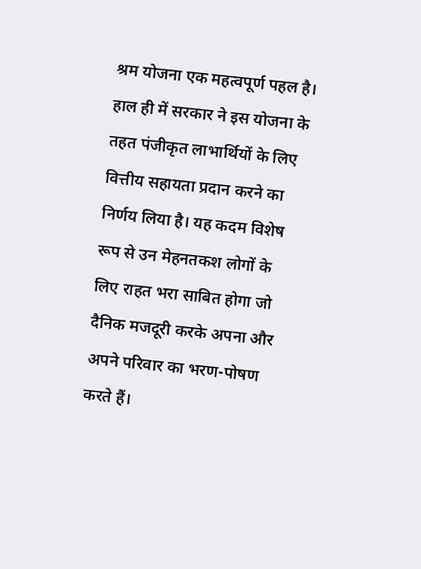श्रम योजना एक महत्वपूर्ण पहल है। हाल ही में सरकार ने इस योजना के तहत पंजीकृत लाभार्थियों के लिए वित्तीय सहायता प्रदान करने का निर्णय लिया है। यह कदम विशेष रूप से उन मेहनतकश लोगों के लिए राहत भरा साबित होगा जो दैनिक मजदूरी करके अपना और अपने परिवार का भरण-पोषण करते हैं।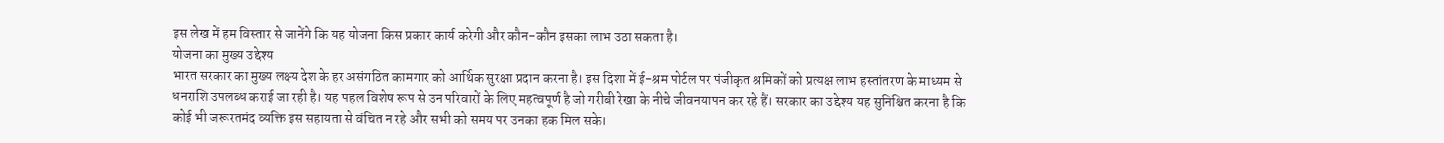इस लेख में हम विस्तार से जानेंगे कि यह योजना किस प्रकार कार्य करेगी और कौन-कौन इसका लाभ उठा सकता है।
योजना का मुख्य उद्देश्य
भारत सरकार का मुख्य लक्ष्य देश के हर असंगठित कामगार को आर्थिक सुरक्षा प्रदान करना है। इस दिशा में ई-श्रम पोर्टल पर पंजीकृत श्रमिकों को प्रत्यक्ष लाभ हस्तांतरण के माध्यम से धनराशि उपलब्ध कराई जा रही है। यह पहल विशेष रूप से उन परिवारों के लिए महत्वपूर्ण है जो गरीबी रेखा के नीचे जीवनयापन कर रहे हैं। सरकार का उद्देश्य यह सुनिश्चित करना है कि कोई भी जरूरतमंद व्यक्ति इस सहायता से वंचित न रहे और सभी को समय पर उनका हक मिल सके।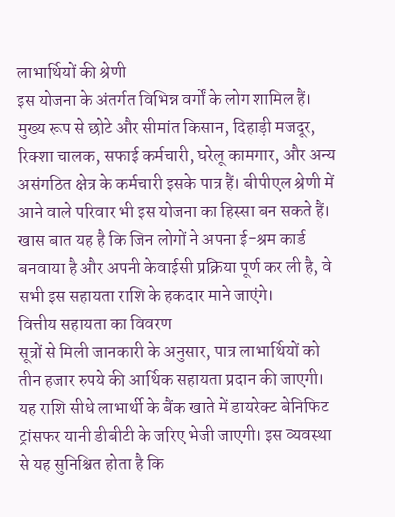लाभार्थियों की श्रेणी
इस योजना के अंतर्गत विभिन्न वर्गों के लोग शामिल हैं। मुख्य रूप से छोटे और सीमांत किसान, दिहाड़ी मजदूर, रिक्शा चालक, सफाई कर्मचारी, घरेलू कामगार, और अन्य असंगठित क्षेत्र के कर्मचारी इसके पात्र हैं। बीपीएल श्रेणी में आने वाले परिवार भी इस योजना का हिस्सा बन सकते हैं। खास बात यह है कि जिन लोगों ने अपना ई-श्रम कार्ड बनवाया है और अपनी केवाईसी प्रक्रिया पूर्ण कर ली है, वे सभी इस सहायता राशि के हकदार माने जाएंगे।
वित्तीय सहायता का विवरण
सूत्रों से मिली जानकारी के अनुसार, पात्र लाभार्थियों को तीन हजार रुपये की आर्थिक सहायता प्रदान की जाएगी। यह राशि सीधे लाभार्थी के बैंक खाते में डायरेक्ट बेनिफिट ट्रांसफर यानी डीबीटी के जरिए भेजी जाएगी। इस व्यवस्था से यह सुनिश्चित होता है कि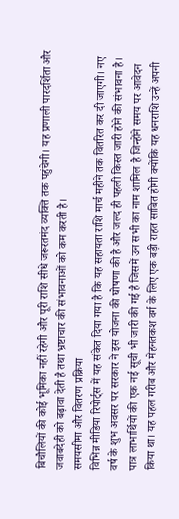बिचौलियों की कोई भूमिका नहीं रहेगी और पूरी राशि सीधे जरूरतमंद व्यक्ति तक पहुंचेगी। यह प्रणाली पारदर्शिता और जवाबदेही को बढ़ावा देती है तथा भ्रष्टाचार की संभावनाओं को कम करती है।
समयसीमा और वितरण प्रक्रिया
विभिन्न मीडिया रिपोर्ट्स में यह संकेत दिया गया है कि यह सहायता राशि मार्च महीने तक वितरित कर दी जाएगी। नए वर्ष के शुभ अवसर पर सरकार ने इस योजना की घोषणा की है और जल्द ही पहली किस्त जारी होने की संभावना है। पात्र लाभार्थियों की एक नई सूची भी जारी की गई है जिसमें उन सभी का नाम शामिल है जिन्होंने समय पर आवेदन किया था। यह पहल गरीब और मेहनतकश वर्ग के लिए एक बड़ी राहत साबित होगी क्योंकि यह धनराशि उन्हें अपनी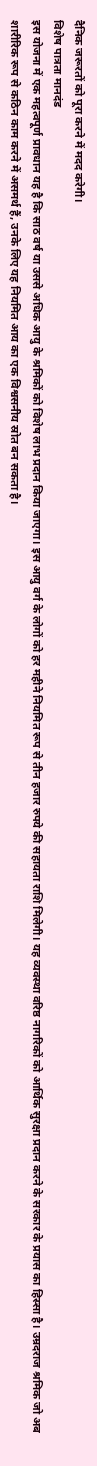दैनिक जरूरतों को पूरा करने में मदद करेगी।
विशेष पात्रता मानदंड
इस योजना में एक महत्वपूर्ण प्रावधान यह है कि साठ वर्ष या उससे अधिक आयु के श्रमिकों को विशेष लाभ प्रदान किया जाएगा। इस आयु वर्ग के लोगों को हर महीने नियमित रूप से तीन हजार रुपये की सहायता राशि मिलेगी। यह व्यवस्था वरिष्ठ नागरिकों को आर्थिक सुरक्षा प्रदान करने के सरकार के प्रयास का हिस्सा है। उम्रदराज श्रमिक जो अब शारीरिक रूप से कठिन काम करने में असमर्थ हैं, उनके लिए यह नियमित आय का एक विश्वसनीय स्रोत बन सकता है।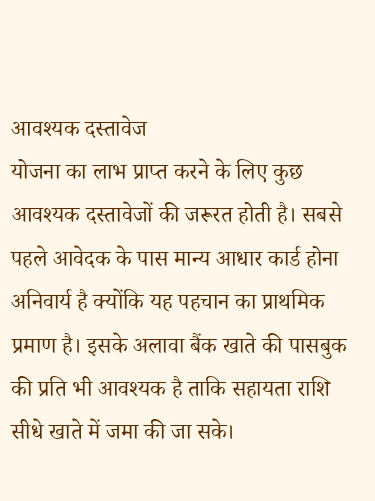आवश्यक दस्तावेज
योजना का लाभ प्राप्त करने के लिए कुछ आवश्यक दस्तावेजों की जरूरत होती है। सबसे पहले आवेदक के पास मान्य आधार कार्ड होना अनिवार्य है क्योंकि यह पहचान का प्राथमिक प्रमाण है। इसके अलावा बैंक खाते की पासबुक की प्रति भी आवश्यक है ताकि सहायता राशि सीधे खाते में जमा की जा सके।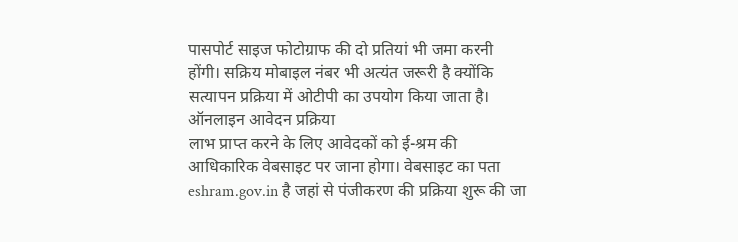पासपोर्ट साइज फोटोग्राफ की दो प्रतियां भी जमा करनी होंगी। सक्रिय मोबाइल नंबर भी अत्यंत जरूरी है क्योंकि सत्यापन प्रक्रिया में ओटीपी का उपयोग किया जाता है।
ऑनलाइन आवेदन प्रक्रिया
लाभ प्राप्त करने के लिए आवेदकों को ई-श्रम की आधिकारिक वेबसाइट पर जाना होगा। वेबसाइट का पता eshram.gov.in है जहां से पंजीकरण की प्रक्रिया शुरू की जा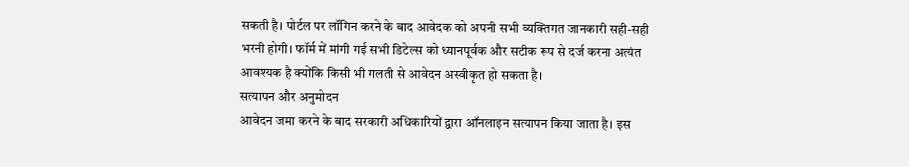सकती है। पोर्टल पर लॉगिन करने के बाद आवेदक को अपनी सभी व्यक्तिगत जानकारी सही-सही भरनी होगी। फॉर्म में मांगी गई सभी डिटेल्स को ध्यानपूर्वक और सटीक रूप से दर्ज करना अत्यंत आवश्यक है क्योंकि किसी भी गलती से आवेदन अस्वीकृत हो सकता है।
सत्यापन और अनुमोदन
आवेदन जमा करने के बाद सरकारी अधिकारियों द्वारा ऑनलाइन सत्यापन किया जाता है। इस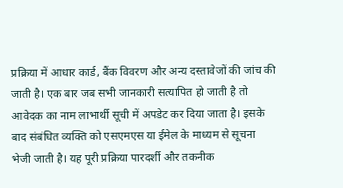प्रक्रिया में आधार कार्ड, बैंक विवरण और अन्य दस्तावेजों की जांच की जाती है। एक बार जब सभी जानकारी सत्यापित हो जाती है तो आवेदक का नाम लाभार्थी सूची में अपडेट कर दिया जाता है। इसके बाद संबंधित व्यक्ति को एसएमएस या ईमेल के माध्यम से सूचना भेजी जाती है। यह पूरी प्रक्रिया पारदर्शी और तकनीक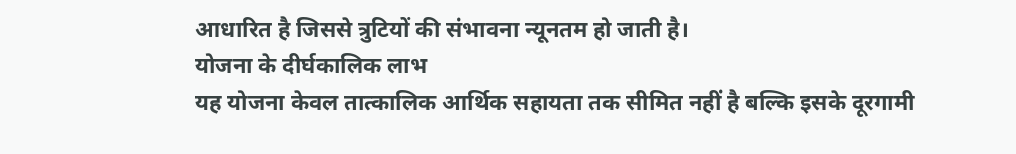आधारित है जिससे त्रुटियों की संभावना न्यूनतम हो जाती है।
योजना के दीर्घकालिक लाभ
यह योजना केवल तात्कालिक आर्थिक सहायता तक सीमित नहीं है बल्कि इसके दूरगामी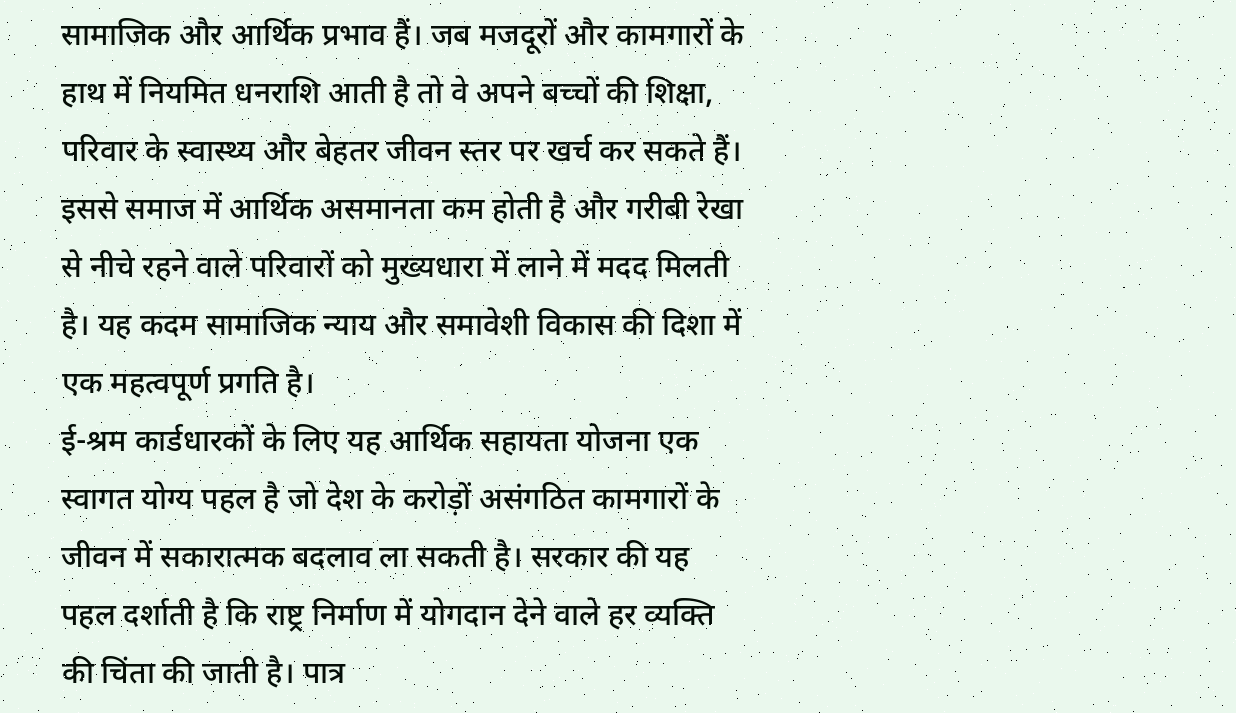सामाजिक और आर्थिक प्रभाव हैं। जब मजदूरों और कामगारों के हाथ में नियमित धनराशि आती है तो वे अपने बच्चों की शिक्षा, परिवार के स्वास्थ्य और बेहतर जीवन स्तर पर खर्च कर सकते हैं। इससे समाज में आर्थिक असमानता कम होती है और गरीबी रेखा से नीचे रहने वाले परिवारों को मुख्यधारा में लाने में मदद मिलती है। यह कदम सामाजिक न्याय और समावेशी विकास की दिशा में एक महत्वपूर्ण प्रगति है।
ई-श्रम कार्डधारकों के लिए यह आर्थिक सहायता योजना एक स्वागत योग्य पहल है जो देश के करोड़ों असंगठित कामगारों के जीवन में सकारात्मक बदलाव ला सकती है। सरकार की यह पहल दर्शाती है कि राष्ट्र निर्माण में योगदान देने वाले हर व्यक्ति की चिंता की जाती है। पात्र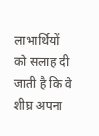लाभार्थियों को सलाह दी जाती है कि वे शीघ्र अपना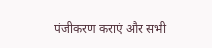पंजीकरण कराएं और सभी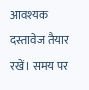आवश्यक दस्तावेज तैयार रखें। समय पर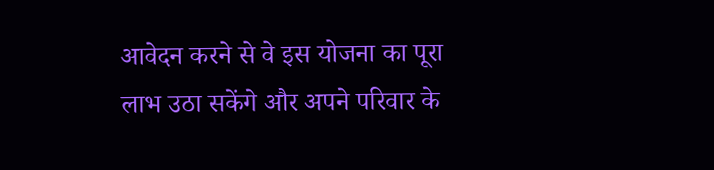आवेदन करने से वे इस योजना का पूरा लाभ उठा सकेंगे और अपने परिवार के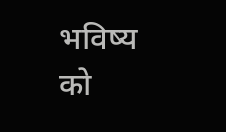भविष्य को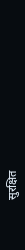सुरक्षित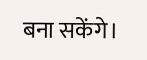बना सकेंगे।